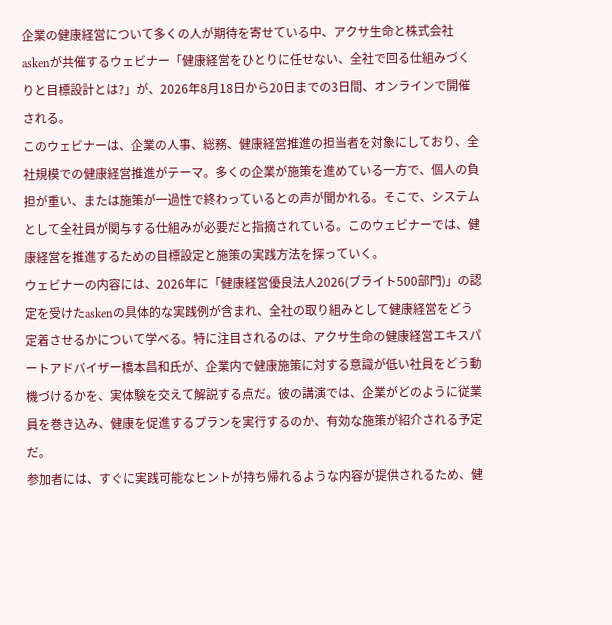企業の健康経営について多くの人が期待を寄せている中、アクサ生命と株式会社askenが共催するウェビナー「健康経営をひとりに任せない、全社で回る仕組みづくりと目標設計とは?」が、2026年8月18日から20日までの3日間、オンラインで開催される。
このウェビナーは、企業の人事、総務、健康経営推進の担当者を対象にしており、全社規模での健康経営推進がテーマ。多くの企業が施策を進めている一方で、個人の負担が重い、または施策が一過性で終わっているとの声が聞かれる。そこで、システムとして全社員が関与する仕組みが必要だと指摘されている。このウェビナーでは、健康経営を推進するための目標設定と施策の実践方法を探っていく。
ウェビナーの内容には、2026年に「健康経営優良法人2026(ブライト500部門)」の認定を受けたaskenの具体的な実践例が含まれ、全社の取り組みとして健康経営をどう定着させるかについて学べる。特に注目されるのは、アクサ生命の健康経営エキスパートアドバイザー橋本昌和氏が、企業内で健康施策に対する意識が低い社員をどう動機づけるかを、実体験を交えて解説する点だ。彼の講演では、企業がどのように従業員を巻き込み、健康を促進するプランを実行するのか、有効な施策が紹介される予定だ。
参加者には、すぐに実践可能なヒントが持ち帰れるような内容が提供されるため、健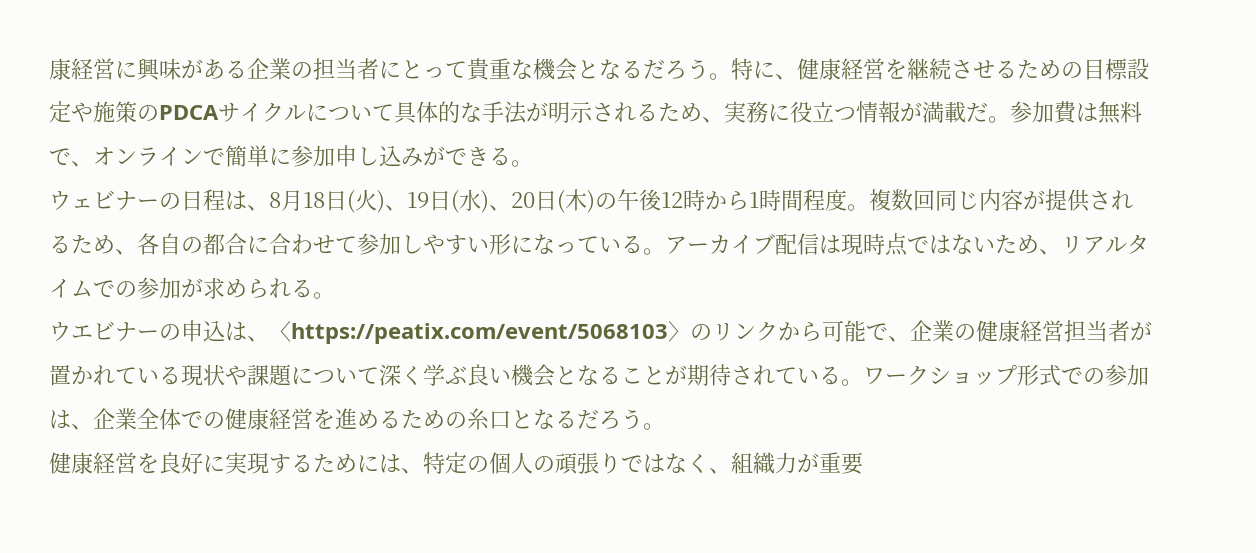康経営に興味がある企業の担当者にとって貴重な機会となるだろう。特に、健康経営を継続させるための目標設定や施策のPDCAサイクルについて具体的な手法が明示されるため、実務に役立つ情報が満載だ。参加費は無料で、オンラインで簡単に参加申し込みができる。
ウェビナーの日程は、8月18日(火)、19日(水)、20日(木)の午後12時から1時間程度。複数回同じ内容が提供されるため、各自の都合に合わせて参加しやすい形になっている。アーカイブ配信は現時点ではないため、リアルタイムでの参加が求められる。
ウエビナーの申込は、〈https://peatix.com/event/5068103〉のリンクから可能で、企業の健康経営担当者が置かれている現状や課題について深く学ぶ良い機会となることが期待されている。ワークショップ形式での参加は、企業全体での健康経営を進めるための糸口となるだろう。
健康経営を良好に実現するためには、特定の個人の頑張りではなく、組織力が重要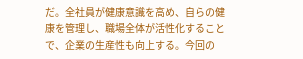だ。全社員が健康意識を高め、自らの健康を管理し、職場全体が活性化することで、企業の生産性も向上する。今回の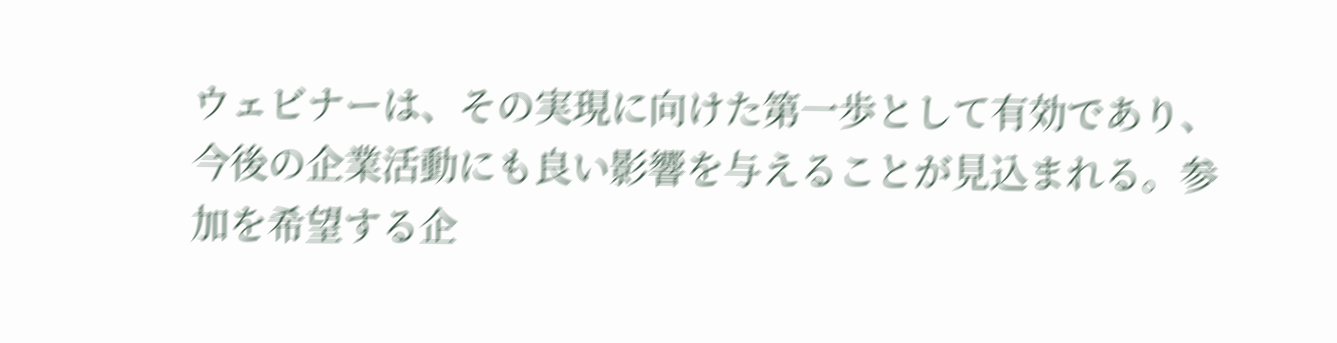ウェビナーは、その実現に向けた第一歩として有効であり、今後の企業活動にも良い影響を与えることが見込まれる。参加を希望する企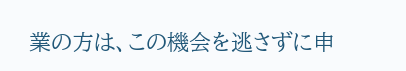業の方は、この機会を逃さずに申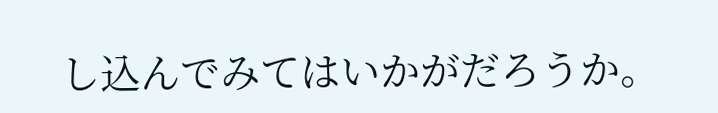し込んでみてはいかがだろうか。